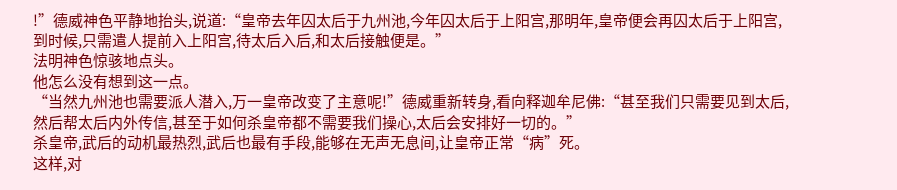!”德威神色平静地抬头,说道:“皇帝去年囚太后于九州池,今年囚太后于上阳宫,那明年,皇帝便会再囚太后于上阳宫,到时候,只需遣人提前入上阳宫,待太后入后,和太后接触便是。”
法明神色惊骇地点头。
他怎么没有想到这一点。
“当然九州池也需要派人潜入,万一皇帝改变了主意呢!”德威重新转身,看向释迦牟尼佛:“甚至我们只需要见到太后,然后帮太后内外传信,甚至于如何杀皇帝都不需要我们操心,太后会安排好一切的。”
杀皇帝,武后的动机最热烈,武后也最有手段,能够在无声无息间,让皇帝正常“病”死。
这样,对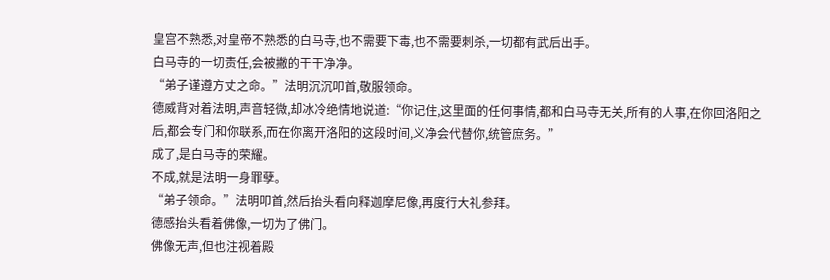皇宫不熟悉,对皇帝不熟悉的白马寺,也不需要下毒,也不需要刺杀,一切都有武后出手。
白马寺的一切责任,会被撇的干干净净。
“弟子谨遵方丈之命。”法明沉沉叩首,敬服领命。
德威背对着法明,声音轻微,却冰冷绝情地说道:“你记住,这里面的任何事情,都和白马寺无关,所有的人事,在你回洛阳之后,都会专门和你联系,而在你离开洛阳的这段时间,义净会代替你,统管庶务。”
成了,是白马寺的荣耀。
不成,就是法明一身罪孽。
“弟子领命。”法明叩首,然后抬头看向释迦摩尼像,再度行大礼参拜。
德感抬头看着佛像,一切为了佛门。
佛像无声,但也注视着殿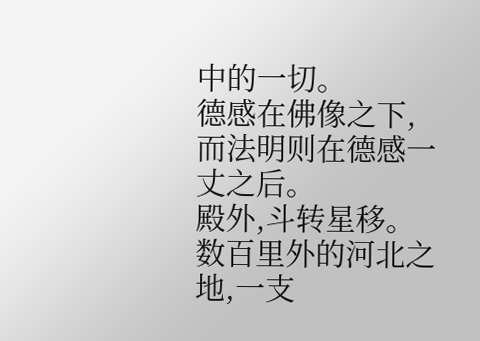中的一切。
德感在佛像之下,而法明则在德感一丈之后。
殿外,斗转星移。
数百里外的河北之地,一支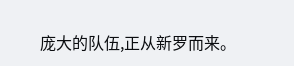庞大的队伍,正从新罗而来。